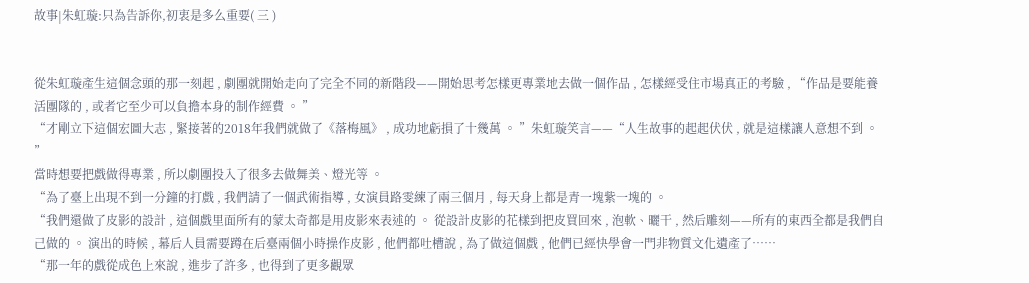故事|朱虹璇:只為告訴你,初衷是多么重要( 三 )


從朱虹璇產生這個念頭的那一刻起 , 劇團就開始走向了完全不同的新階段——開始思考怎樣更專業地去做一個作品 , 怎樣經受住市場真正的考驗 , “作品是要能養活團隊的 , 或者它至少可以負擔本身的制作經費 。 ”
“才剛立下這個宏圖大志 , 緊接著的2018年我們就做了《落梅風》 , 成功地虧損了十幾萬 。 ”朱虹璇笑言——“人生故事的起起伏伏 , 就是這樣讓人意想不到 。 ”
當時想要把戲做得專業 , 所以劇團投入了很多去做舞美、燈光等 。
“為了臺上出現不到一分鐘的打戲 , 我們請了一個武術指導 , 女演員路雯練了兩三個月 , 每天身上都是青一塊紫一塊的 。
“我們還做了皮影的設計 , 這個戲里面所有的蒙太奇都是用皮影來表述的 。 從設計皮影的花樣到把皮買回來 , 泡軟、曬干 , 然后雕刻——所有的東西全都是我們自己做的 。 演出的時候 , 幕后人員需要蹲在后臺兩個小時操作皮影 , 他們都吐槽說 , 為了做這個戲 , 他們已經快學會一門非物質文化遺產了……
“那一年的戲從成色上來說 , 進步了許多 , 也得到了更多觀眾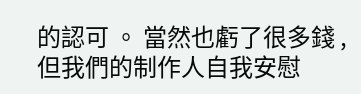的認可 。 當然也虧了很多錢 , 但我們的制作人自我安慰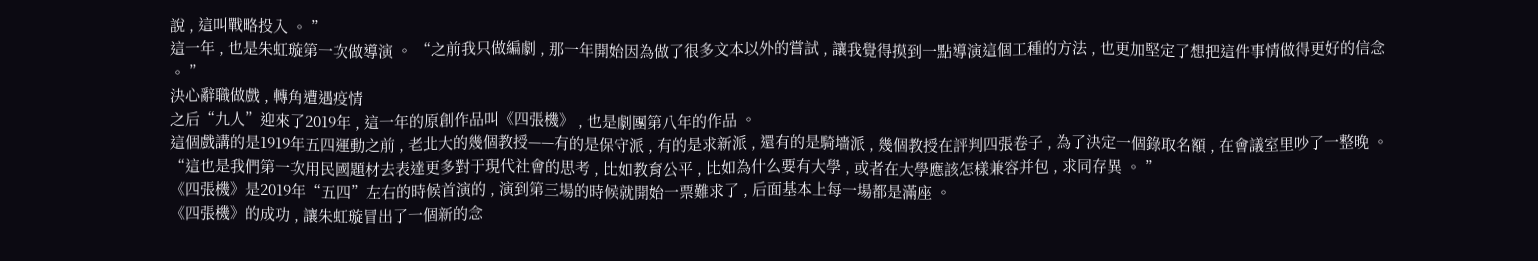說 , 這叫戰略投入 。 ”
這一年 , 也是朱虹璇第一次做導演 。 “之前我只做編劇 , 那一年開始因為做了很多文本以外的嘗試 , 讓我覺得摸到一點導演這個工種的方法 , 也更加堅定了想把這件事情做得更好的信念 。 ”
決心辭職做戲 , 轉角遭遇疫情
之后“九人”迎來了2019年 , 這一年的原創作品叫《四張機》 , 也是劇團第八年的作品 。
這個戲講的是1919年五四運動之前 , 老北大的幾個教授——有的是保守派 , 有的是求新派 , 還有的是騎墻派 , 幾個教授在評判四張卷子 , 為了決定一個錄取名額 , 在會議室里吵了一整晚 。
“這也是我們第一次用民國題材去表達更多對于現代社會的思考 , 比如教育公平 , 比如為什么要有大學 , 或者在大學應該怎樣兼容并包 , 求同存異 。 ”
《四張機》是2019年“五四”左右的時候首演的 , 演到第三場的時候就開始一票難求了 , 后面基本上每一場都是滿座 。
《四張機》的成功 , 讓朱虹璇冒出了一個新的念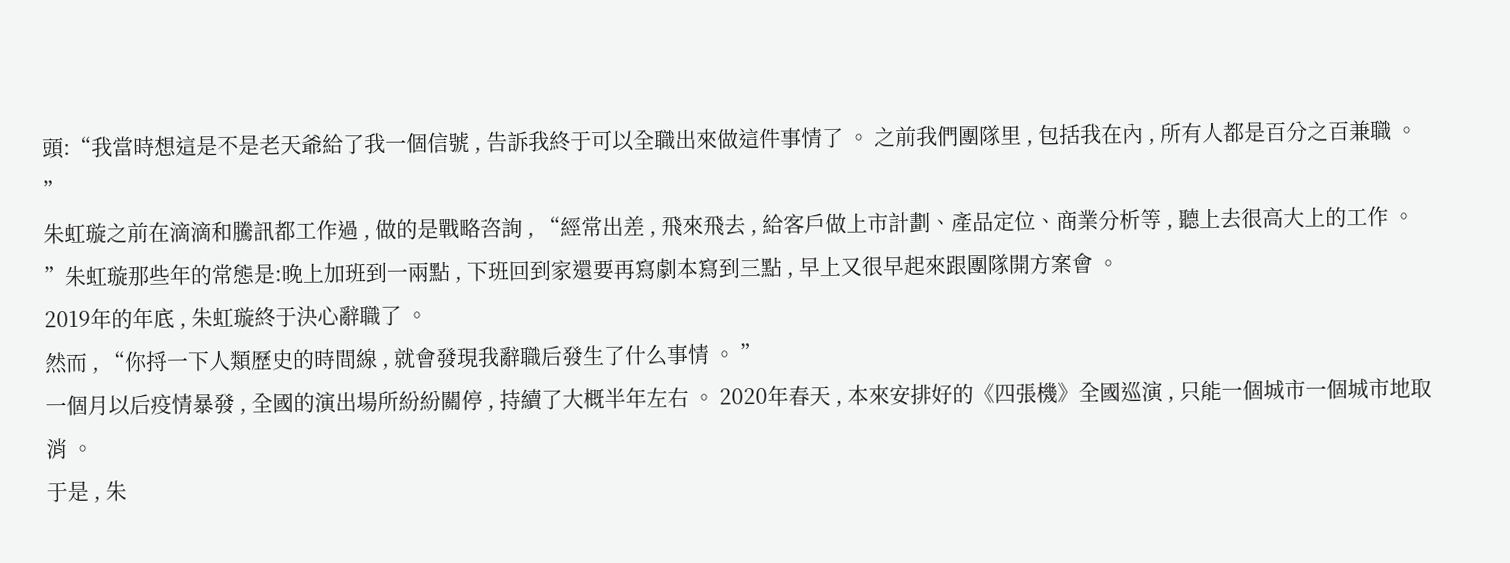頭:“我當時想這是不是老天爺給了我一個信號 , 告訴我終于可以全職出來做這件事情了 。 之前我們團隊里 , 包括我在內 , 所有人都是百分之百兼職 。 ”
朱虹璇之前在滴滴和騰訊都工作過 , 做的是戰略咨詢 , “經常出差 , 飛來飛去 , 給客戶做上市計劃、產品定位、商業分析等 , 聽上去很高大上的工作 。 ”朱虹璇那些年的常態是:晚上加班到一兩點 , 下班回到家還要再寫劇本寫到三點 , 早上又很早起來跟團隊開方案會 。
2019年的年底 , 朱虹璇終于決心辭職了 。
然而 , “你捋一下人類歷史的時間線 , 就會發現我辭職后發生了什么事情 。 ”
一個月以后疫情暴發 , 全國的演出場所紛紛關停 , 持續了大概半年左右 。 2020年春天 , 本來安排好的《四張機》全國巡演 , 只能一個城市一個城市地取消 。
于是 , 朱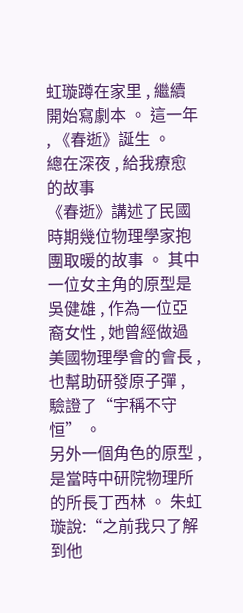虹璇蹲在家里 , 繼續開始寫劇本 。 這一年 , 《春逝》誕生 。
總在深夜 , 給我療愈的故事
《春逝》講述了民國時期幾位物理學家抱團取暖的故事 。 其中一位女主角的原型是吳健雄 , 作為一位亞裔女性 , 她曾經做過美國物理學會的會長 , 也幫助研發原子彈 , 驗證了“宇稱不守恒” 。
另外一個角色的原型 , 是當時中研院物理所的所長丁西林 。 朱虹璇說:“之前我只了解到他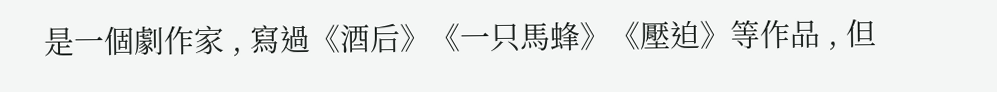是一個劇作家 , 寫過《酒后》《一只馬蜂》《壓迫》等作品 , 但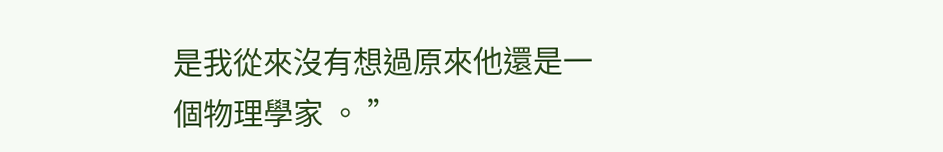是我從來沒有想過原來他還是一個物理學家 。 ”